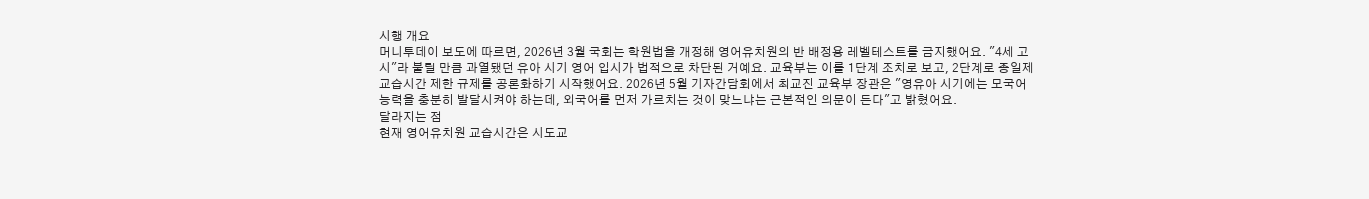시행 개요
머니투데이 보도에 따르면, 2026년 3월 국회는 학원법을 개정해 영어유치원의 반 배정용 레벨테스트를 금지했어요. "4세 고시"라 불릴 만큼 과열됐던 유아 시기 영어 입시가 법적으로 차단된 거예요. 교육부는 이를 1단계 조치로 보고, 2단계로 종일제 교습시간 제한 규제를 공론화하기 시작했어요. 2026년 5월 기자간담회에서 최교진 교육부 장관은 "영유아 시기에는 모국어 능력을 충분히 발달시켜야 하는데, 외국어를 먼저 가르치는 것이 맞느냐는 근본적인 의문이 든다"고 밝혔어요.
달라지는 점
현재 영어유치원 교습시간은 시도교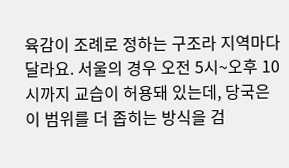육감이 조례로 정하는 구조라 지역마다 달라요. 서울의 경우 오전 5시~오후 10시까지 교습이 허용돼 있는데, 당국은 이 범위를 더 좁히는 방식을 검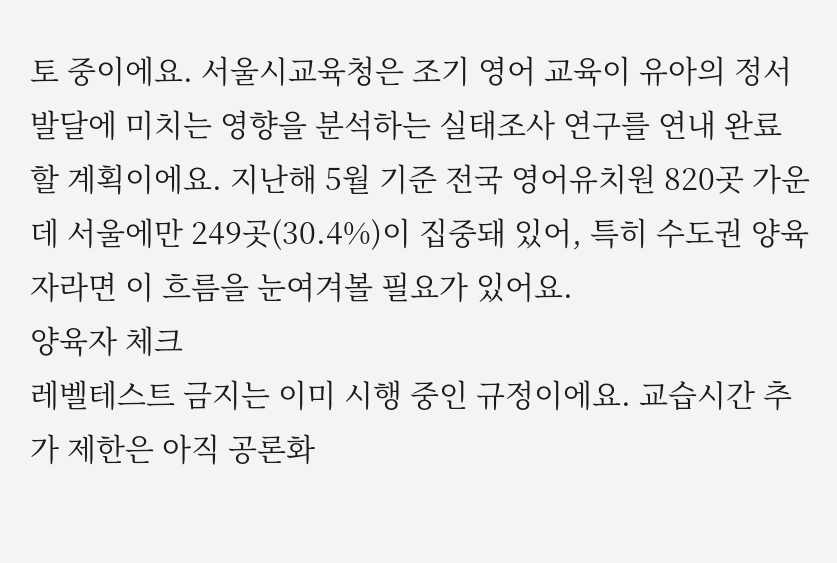토 중이에요. 서울시교육청은 조기 영어 교육이 유아의 정서 발달에 미치는 영향을 분석하는 실태조사 연구를 연내 완료할 계획이에요. 지난해 5월 기준 전국 영어유치원 820곳 가운데 서울에만 249곳(30.4%)이 집중돼 있어, 특히 수도권 양육자라면 이 흐름을 눈여겨볼 필요가 있어요.
양육자 체크
레벨테스트 금지는 이미 시행 중인 규정이에요. 교습시간 추가 제한은 아직 공론화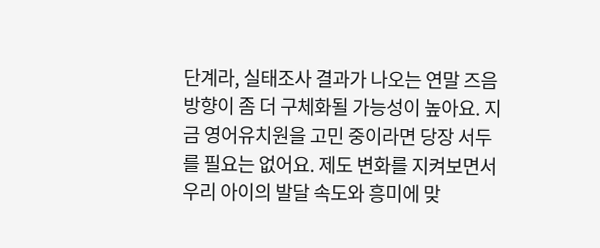단계라, 실태조사 결과가 나오는 연말 즈음 방향이 좀 더 구체화될 가능성이 높아요. 지금 영어유치원을 고민 중이라면 당장 서두를 필요는 없어요. 제도 변화를 지켜보면서 우리 아이의 발달 속도와 흥미에 맞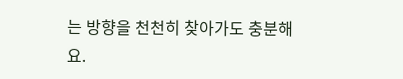는 방향을 천천히 찾아가도 충분해요.